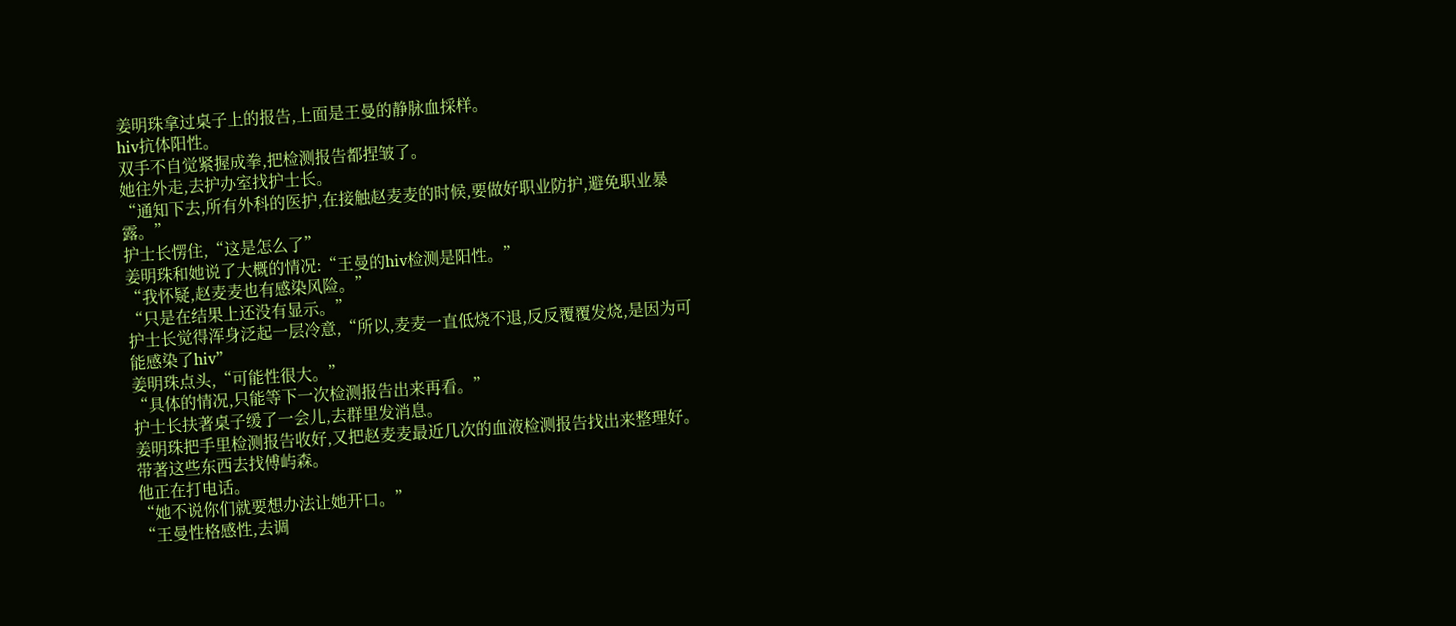姜明珠拿过桌子上的报告,上面是王曼的静脉血採样。
hiv抗体阳性。
双手不自觉紧握成拳,把检测报告都捏皱了。
她往外走,去护办室找护士长。
“通知下去,所有外科的医护,在接触赵麦麦的时候,要做好职业防护,避免职业暴露。”
护士长愣住,“这是怎么了”
姜明珠和她说了大概的情况:“王曼的hiv检测是阳性。”
“我怀疑,赵麦麦也有感染风险。”
“只是在结果上还没有显示。”
护士长觉得浑身泛起一层冷意,“所以,麦麦一直低烧不退,反反覆覆发烧,是因为可能感染了hiv”
姜明珠点头,“可能性很大。”
“具体的情况,只能等下一次检测报告出来再看。”
护士长扶著桌子缓了一会儿,去群里发消息。
姜明珠把手里检测报告收好,又把赵麦麦最近几次的血液检测报告找出来整理好。
带著这些东西去找傅屿森。
他正在打电话。
“她不说你们就要想办法让她开口。”
“王曼性格感性,去调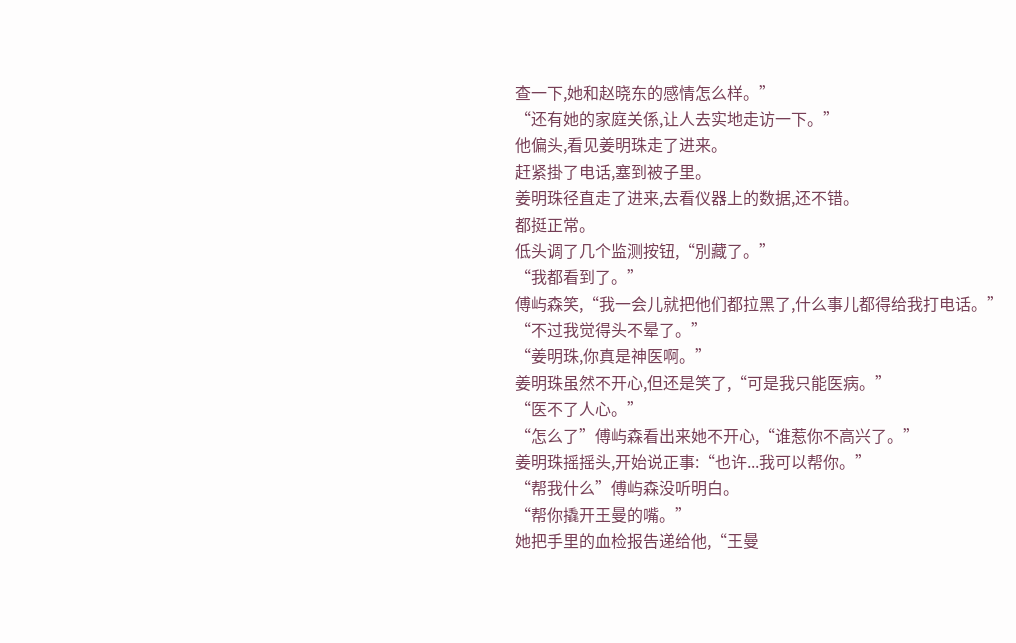查一下,她和赵晓东的感情怎么样。”
“还有她的家庭关係,让人去实地走访一下。”
他偏头,看见姜明珠走了进来。
赶紧掛了电话,塞到被子里。
姜明珠径直走了进来,去看仪器上的数据,还不错。
都挺正常。
低头调了几个监测按钮,“別藏了。”
“我都看到了。”
傅屿森笑,“我一会儿就把他们都拉黑了,什么事儿都得给我打电话。”
“不过我觉得头不晕了。”
“姜明珠,你真是神医啊。”
姜明珠虽然不开心,但还是笑了,“可是我只能医病。”
“医不了人心。”
“怎么了”傅屿森看出来她不开心,“谁惹你不高兴了。”
姜明珠摇摇头,开始说正事:“也许...我可以帮你。”
“帮我什么”傅屿森没听明白。
“帮你撬开王曼的嘴。”
她把手里的血检报告递给他,“王曼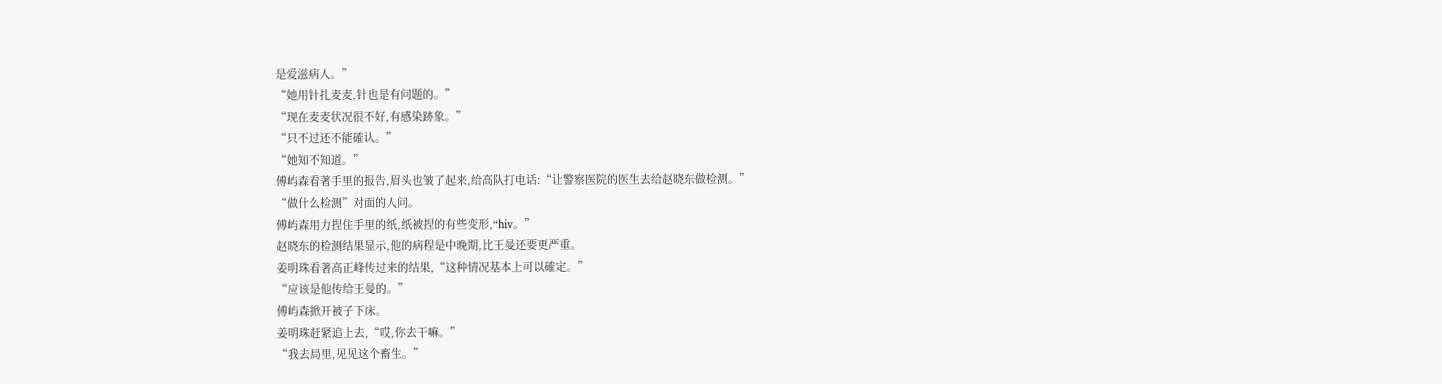是爱滋病人。”
“她用针扎麦麦,针也是有问题的。”
“现在麦麦状况很不好,有感染跡象。”
“只不过还不能確认。”
“她知不知道。”
傅屿森看著手里的报告,眉头也皱了起来,给高队打电话:“让警察医院的医生去给赵晓东做检测。”
“做什么检测”对面的人问。
傅屿森用力捏住手里的纸,纸被捏的有些变形,“hiv。”
赵晓东的检测结果显示,他的病程是中晚期,比王曼还要更严重。
姜明珠看著高正峰传过来的结果,“这种情况基本上可以確定。”
“应该是他传给王曼的。”
傅屿森掀开被子下床。
姜明珠赶紧追上去,“哎,你去干嘛。”
“我去局里,见见这个畜生。”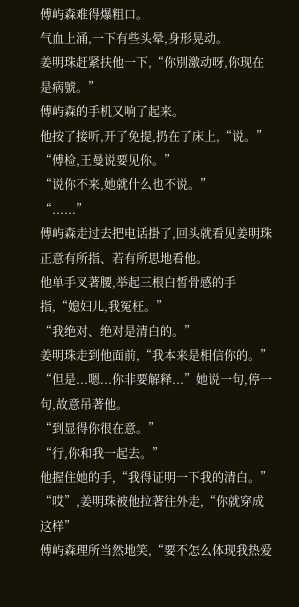傅屿森难得爆粗口。
气血上涌,一下有些头晕,身形晃动。
姜明珠赶紧扶他一下,“你別激动呀,你现在是病號。”
傅屿森的手机又响了起来。
他按了接听,开了免提,扔在了床上,“说。”
“傅检,王曼说要见你。”
“说你不来,她就什么也不说。”
“......”
傅屿森走过去把电话掛了,回头就看见姜明珠正意有所指、若有所思地看他。
他单手叉著腰,举起三根白皙骨感的手指,“媳妇儿,我冤枉。”
“我绝对、绝对是清白的。”
姜明珠走到他面前,“我本来是相信你的。”
“但是...嗯...你非要解释...”她说一句,停一句,故意吊著他。
“到显得你很在意。”
“行,你和我一起去。”
他握住她的手,“我得证明一下我的清白。”
“哎”,姜明珠被他拉著往外走,“你就穿成这样”
傅屿森理所当然地笑,“要不怎么体现我热爱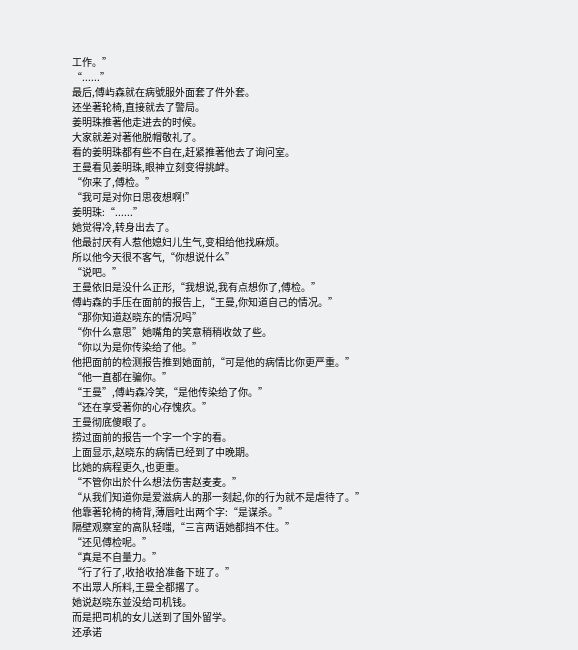工作。”
“......”
最后,傅屿森就在病號服外面套了件外套。
还坐著轮椅,直接就去了警局。
姜明珠推著他走进去的时候。
大家就差对著他脱帽敬礼了。
看的姜明珠都有些不自在,赶紧推著他去了询问室。
王曼看见姜明珠,眼神立刻变得挑衅。
“你来了,傅检。”
“我可是对你日思夜想啊!”
姜明珠:“......”
她觉得冷,转身出去了。
他最討厌有人惹他媳妇儿生气,变相给他找麻烦。
所以他今天很不客气,“你想说什么”
“说吧。”
王曼依旧是没什么正形,“我想说,我有点想你了,傅检。”
傅屿森的手压在面前的报告上,“王曼,你知道自己的情况。”
“那你知道赵晓东的情况吗”
“你什么意思”她嘴角的笑意稍稍收敛了些。
“你以为是你传染给了他。”
他把面前的检测报告推到她面前,“可是他的病情比你更严重。”
“他一直都在骗你。”
“王曼”,傅屿森冷笑,“是他传染给了你。”
“还在享受著你的心存愧疚。”
王曼彻底傻眼了。
捞过面前的报告一个字一个字的看。
上面显示,赵晓东的病情已经到了中晚期。
比她的病程更久,也更重。
“不管你出於什么想法伤害赵麦麦。”
“从我们知道你是爱滋病人的那一刻起,你的行为就不是虐待了。”
他靠著轮椅的椅背,薄唇吐出两个字:“是谋杀。”
隔壁观察室的高队轻嗤,“三言两语她都挡不住。”
“还见傅检呢。”
“真是不自量力。”
“行了行了,收拾收拾准备下班了。”
不出眾人所料,王曼全都撂了。
她说赵晓东並没给司机钱。
而是把司机的女儿送到了国外留学。
还承诺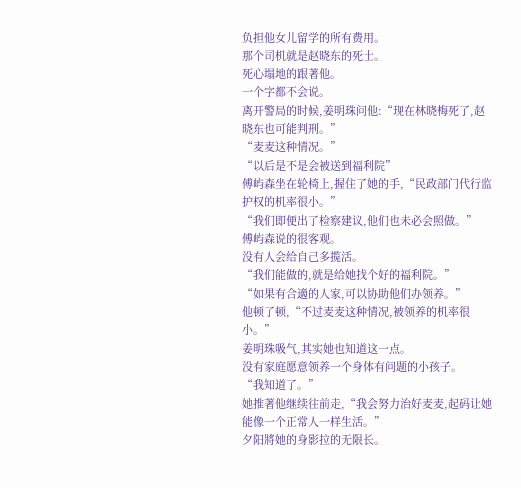负担他女儿留学的所有费用。
那个司机就是赵晓东的死士。
死心塌地的跟著他。
一个字都不会说。
离开警局的时候,姜明珠问他:“现在林晓梅死了,赵晓东也可能判刑。”
“麦麦这种情况。”
“以后是不是会被送到福利院”
傅屿森坐在轮椅上,握住了她的手,“民政部门代行监护权的机率很小。”
“我们即便出了检察建议,他们也未必会照做。”
傅屿森说的很客观。
没有人会给自己多揽活。
“我们能做的,就是给她找个好的福利院。”
“如果有合適的人家,可以协助他们办领养。”
他顿了顿,“不过麦麦这种情况,被领养的机率很小。”
姜明珠吸气,其实她也知道这一点。
没有家庭愿意领养一个身体有问题的小孩子。
“我知道了。”
她推著他继续往前走,“我会努力治好麦麦,起码让她能像一个正常人一样生活。”
夕阳將她的身影拉的无限长。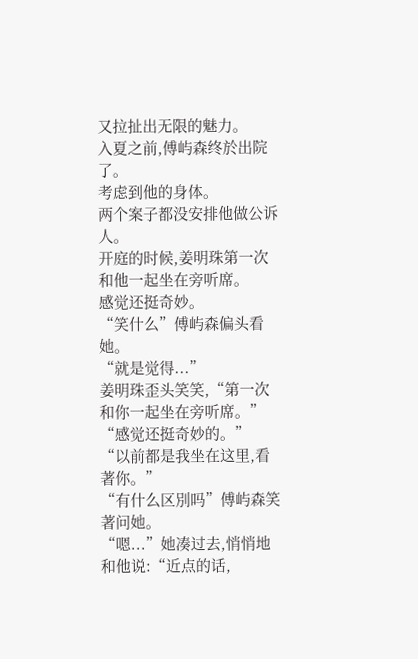又拉扯出无限的魅力。
入夏之前,傅屿森终於出院了。
考虑到他的身体。
两个案子都没安排他做公诉人。
开庭的时候,姜明珠第一次和他一起坐在旁听席。
感觉还挺奇妙。
“笑什么”傅屿森偏头看她。
“就是觉得...”
姜明珠歪头笑笑,“第一次和你一起坐在旁听席。”
“感觉还挺奇妙的。”
“以前都是我坐在这里,看著你。”
“有什么区別吗”傅屿森笑著问她。
“嗯...”她凑过去,悄悄地和他说:“近点的话,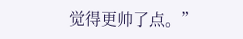觉得更帅了点。”